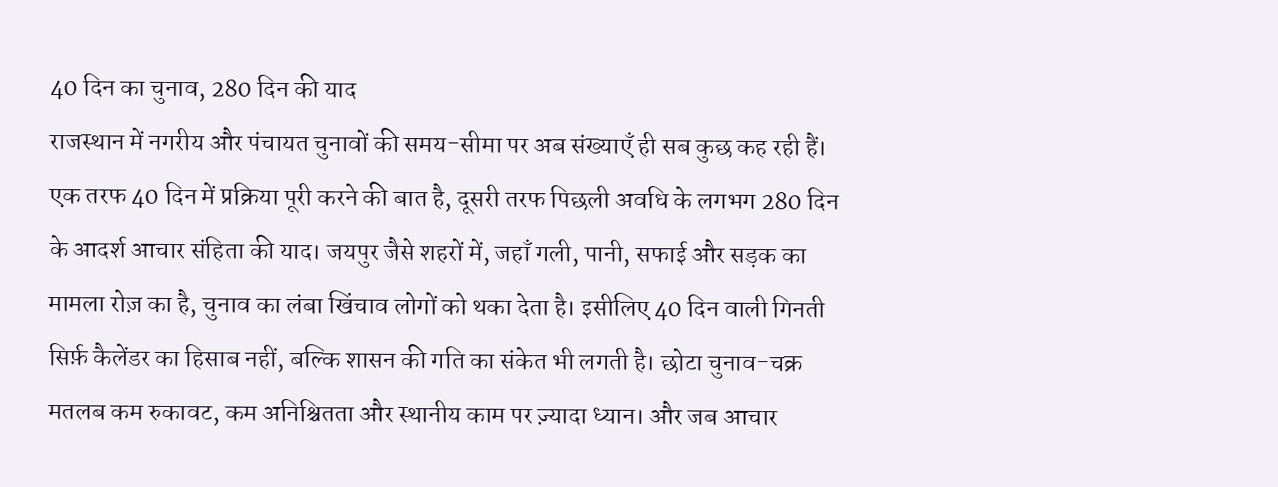40 दिन का चुनाव, 280 दिन की याद
राजस्थान में नगरीय और पंचायत चुनावों की समय-सीमा पर अब संख्याएँ ही सब कुछ कह रही हैं। एक तरफ 40 दिन में प्रक्रिया पूरी करने की बात है, दूसरी तरफ पिछली अवधि के लगभग 280 दिन के आदर्श आचार संहिता की याद। जयपुर जैसे शहरों में, जहाँ गली, पानी, सफाई और सड़क का मामला रोज़ का है, चुनाव का लंबा खिंचाव लोगों को थका देता है। इसीलिए 40 दिन वाली गिनती सिर्फ़ कैलेंडर का हिसाब नहीं, बल्कि शासन की गति का संकेत भी लगती है। छोटा चुनाव-चक्र मतलब कम रुकावट, कम अनिश्चितता और स्थानीय काम पर ज़्यादा ध्यान। और जब आचार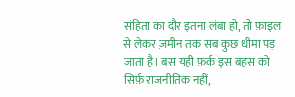संहिता का दौर इतना लंबा हो, तो फ़ाइल से लेकर ज़मीन तक सब कुछ धीमा पड़ जाता है। बस यही फ़र्क इस बहस को सिर्फ़ राजनीतिक नहीं,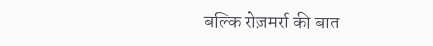बल्कि रोज़मर्रा की बात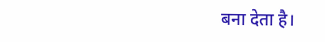बना देता है।